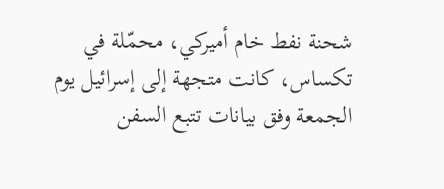شحنة نفط خام أميركي، محمّلة في تكساس، كانت متجهة إلى إسرائيل يوم الجمعة وفق بيانات تتبع السفن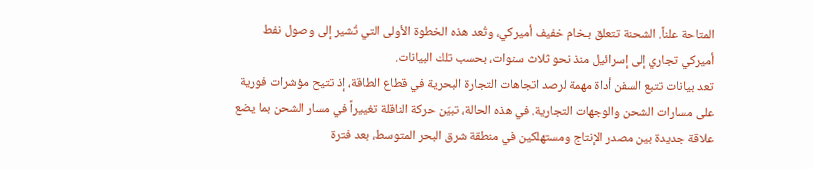المتاحة علناً. الشحنة تتعلق بـخام خفيف أميركي، وتُعد هذه الخطوة الأولى التي تُشير إلى وصول نفط أميركي تجاري إلى إسرائيل منذ نحو ثلاث سنوات، بحسب تلك البيانات.
تعد بيانات تتبع السفن أداة مهمة لرصد اتجاهات التجارة البحرية في قطاع الطاقة، إذ تتيح مؤشرات فورية على مسارات الشحن والوجهات التجارية. في هذه الحالة، تبيّن حركة الناقلة تغييراً في مسار الشحن بما يضع علاقة جديدة بين مصدر الإنتاج ومستهلكين في منطقة شرق البحر المتوسط، بعد فترة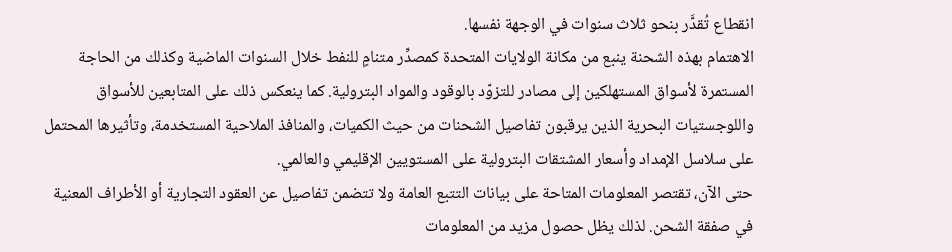انقطاع تُقدَّر بنحو ثلاث سنوات في الوجهة نفسها.
الاهتمام بهذه الشحنة ينبع من مكانة الولايات المتحدة كمصدِّر متنامٍ للنفط خلال السنوات الماضية وكذلك من الحاجة المستمرة لأسواق المستهلكين إلى مصادر للتزوّد بالوقود والمواد البترولية. كما ينعكس ذلك على المتابعين للأسواق واللوجستيات البحرية الذين يرقبون تفاصيل الشحنات من حيث الكميات، والمنافذ الملاحية المستخدمة، وتأثيرها المحتمل على سلاسل الإمداد وأسعار المشتقات البترولية على المستويين الإقليمي والعالمي.
حتى الآن، تقتصر المعلومات المتاحة على بيانات التتبع العامة ولا تتضمن تفاصيل عن العقود التجارية أو الأطراف المعنية في صفقة الشحن. لذلك يظل حصول مزيد من المعلومات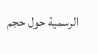الرسمية حول حجم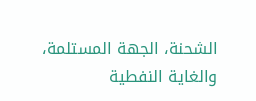الشحنة، الجهة المستلمة، والغاية النفطية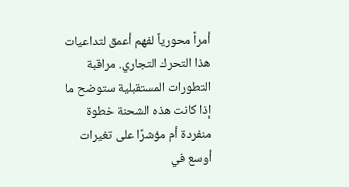أمراً محورياً لفهم أعمق لتداعيات هذا التحرك التجاري. مراقبة التطورات المستقبلية ستوضح ما إذا كانت هذه الشحنة خطوة منفردة أم مؤشرًا على تغيرات أوسع في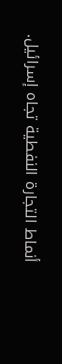أنماط التجارة النفطية تجاه إسرائيل.